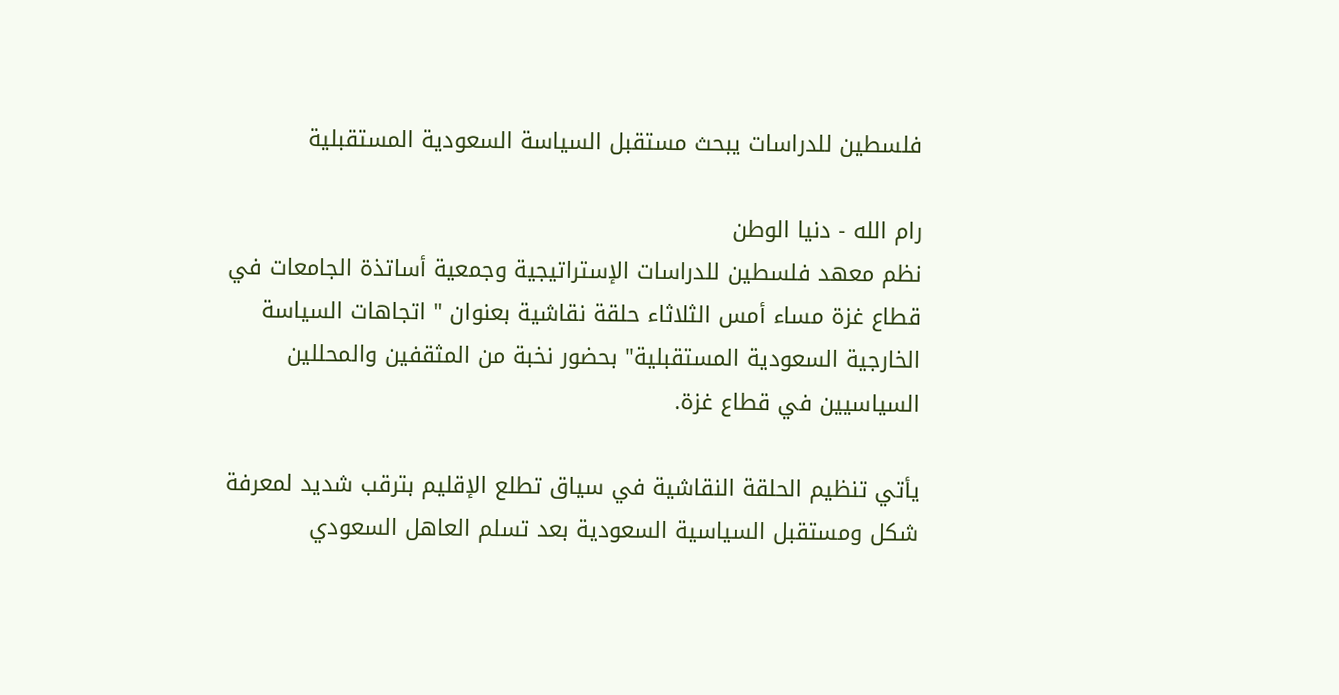فلسطين للدراسات يبحث مستقبل السياسة السعودية المستقبلية

رام الله - دنيا الوطن
نظم معهد فلسطين للدراسات الإستراتيجية وجمعية أساتذة الجامعات في قطاع غزة مساء أمس الثلاثاء حلقة نقاشية بعنوان " اتجاهات السياسة الخارجية السعودية المستقبلية" بحضور نخبة من المثقفين والمحللين السياسيين في قطاع غزة.

يأتي تنظيم الحلقة النقاشية في سياق تطلع الإقليم بترقب شديد لمعرفة شكل ومستقبل السياسية السعودية بعد تسلم العاهل السعودي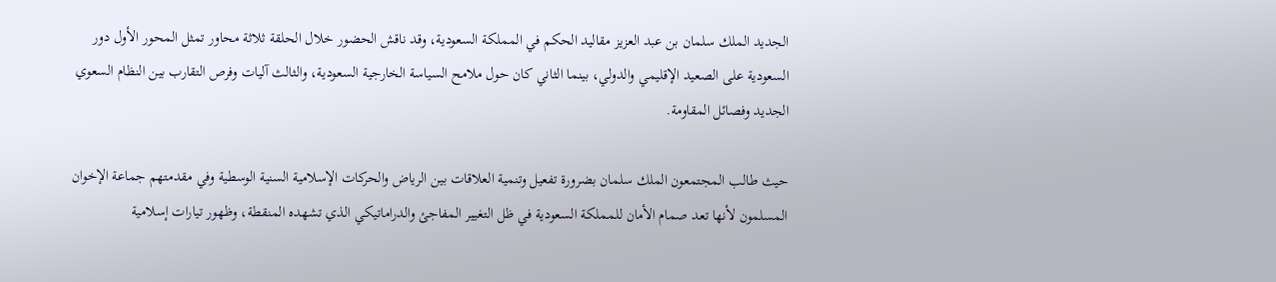الجديد الملك سلمان بن عبد العزيز مقاليد الحكم في المملكة السعودية، وقد ناقش الحضور خلال الحلقة ثلاثة محاور تمثل المحور الأول دور السعودية على الصعيد الإقليمي والدولي، بينما الثاني كان حول ملامح السياسة الخارجية السعودية، والثالث آليات وفرص التقارب بين النظام السعوي الجديد وفصائل المقاومة.

حيث طالب المجتمعون الملك سلمان بضرورة تفعيل وتنمية العلاقات بين الرياض والحركات الإسلامية السنية الوسطية وفي مقدمتهم جماعة الإخوان المسلمون لأنها تعد صمام الأمان للمملكة السعودية في ظل التغيير المفاجئ والدراماتيكي الذي تشهده المنقطة، وظهور تيارات إسلامية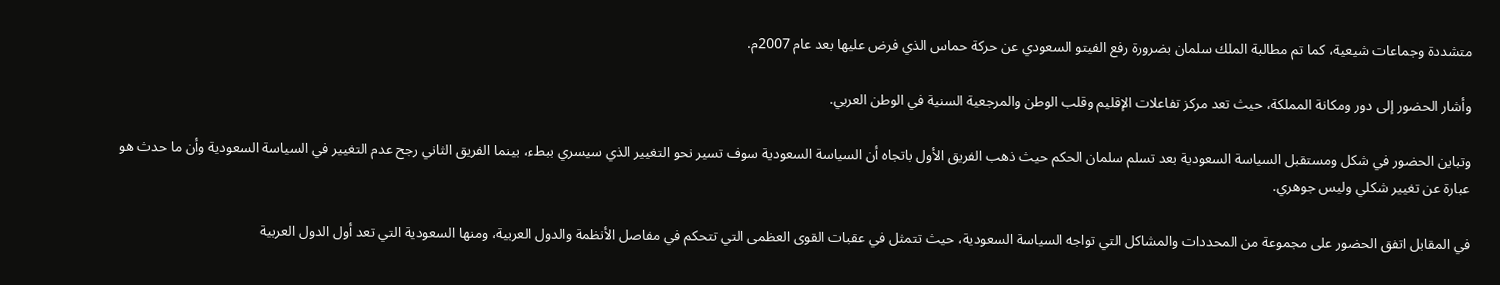متشددة وجماعات شيعية، كما تم مطالبة الملك سلمان بضرورة رفع الفيتو السعودي عن حركة حماس الذي فرض عليها بعد عام 2007م.

وأشار الحضور إلى دور ومكانة المملكة، حيث تعد مركز تفاعلات الإقليم وقلب الوطن والمرجعية السنية في الوطن العربي.

وتباين الحضور في شكل ومستقبل السياسة السعودية بعد تسلم سلمان الحكم حيث ذهب الفريق الأول باتجاه أن السياسة السعودية سوف تسير نحو التغيير الذي سيسري ببطء، بينما الفريق الثاني رجح عدم التغيير في السياسة السعودية وأن ما حدث هو عبارة عن تغيير شكلي وليس جوهري.

في المقابل اتفق الحضور على مجموعة من المحددات والمشاكل التي تواجه السياسة السعودية، حيث تتمثل في عقبات القوى العظمى التي تتحكم في مفاصل الأنظمة والدول العربية، ومنها السعودية التي تعد أول الدول العربية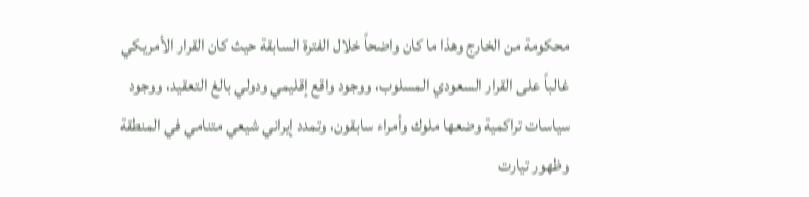محكومة من الخارج وهذا ما كان واضحاً خلال الفترة السابقة حيث كان القرار الأمريكي غالباً على القرار السعودي المسلوب، ووجود واقع إقليمي ودولي بالغ التعقيد، ووجود سياسات تراكمية وضعها ملوك وأمراء سابقون، وتمدد إيراني شيعي متنامي في المنطقة وظهور تيارت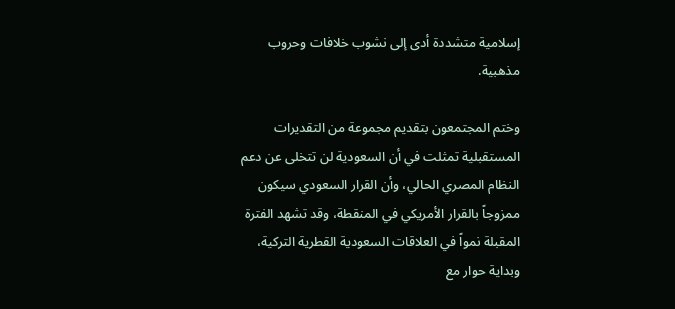إسلامية متشددة أدى إلى نشوب خلافات وحروب مذهبية.

وختم المجتمعون بتقديم مجموعة من التقديرات المستقبلية تمثلت في أن السعودية لن تتخلى عن دعم النظام المصري الحالي، وأن القرار السعودي سيكون ممزوجاً بالقرار الأمريكي في المنقطة، وقد تشهد الفترة المقبلة نمواً في العلاقات السعودية القطرية التركية، وبداية حوار مع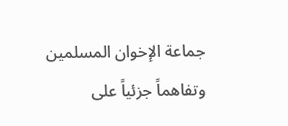جماعة الإخوان المسلمين وتفاهماً جزئياً على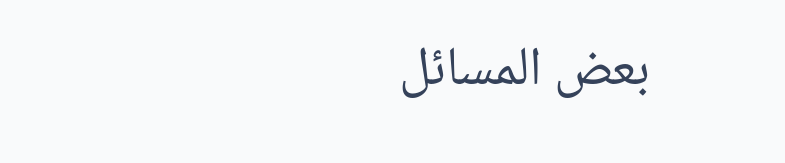بعض المسائل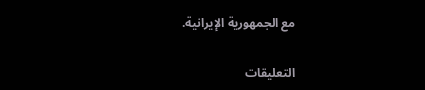مع الجمهورية الإيرانية.

التعليقات